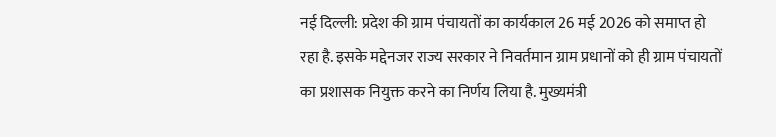नई दिल्ली: प्रदेश की ग्राम पंचायतों का कार्यकाल 26 मई 2026 को समाप्त हो रहा है. इसके मद्देनजर राज्य सरकार ने निवर्तमान ग्राम प्रधानों को ही ग्राम पंचायतों का प्रशासक नियुक्त करने का निर्णय लिया है. मुख्यमंत्री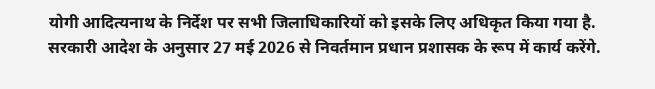योगी आदित्यनाथ के निर्देश पर सभी जिलाधिकारियों को इसके लिए अधिकृत किया गया है.
सरकारी आदेश के अनुसार 27 मई 2026 से निवर्तमान प्रधान प्रशासक के रूप में कार्य करेंगे.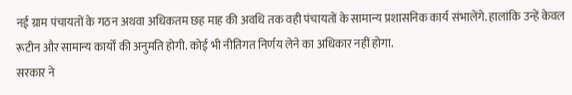नई ग्राम पंचायतों के गठन अथवा अधिकतम छह माह की अवधि तक वही पंचायतों के सामान्य प्रशासनिक कार्य संभालेंगे. हालांकि उन्हें केवल रूटीन और सामान्य कार्यों की अनुमति होगी. कोई भी नीतिगत निर्णय लेने का अधिकार नहीं होगा.
सरकार ने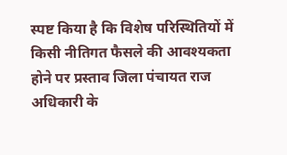स्पष्ट किया है कि विशेष परिस्थितियों में किसी नीतिगत फैसले की आवश्यकता होने पर प्रस्ताव जिला पंचायत राज अधिकारी के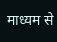माध्यम से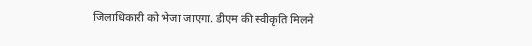जिलाधिकारी को भेजा जाएगा. डीएम की स्वीकृति मिलने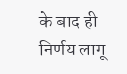के बाद ही निर्णय लागू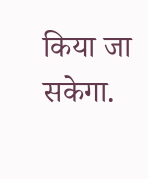किया जा सकेगा.